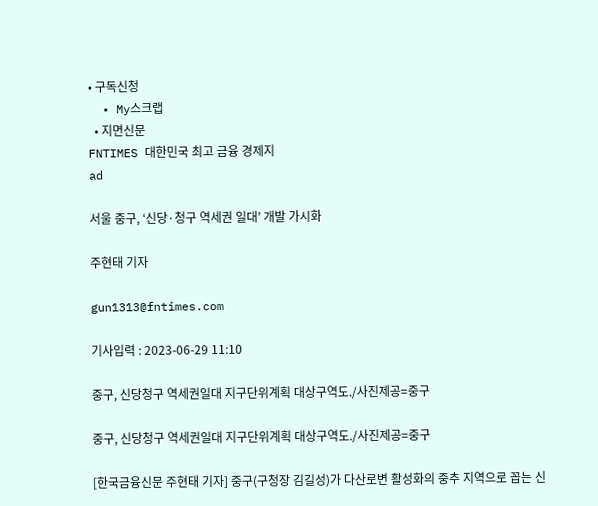• 구독신청
  • My스크랩
  • 지면신문
FNTIMES 대한민국 최고 금융 경제지
ad

서울 중구, ‘신당·청구 역세권 일대’ 개발 가시화

주현태 기자

gun1313@fntimes.com

기사입력 : 2023-06-29 11:10

중구, 신당청구 역세권일대 지구단위계획 대상구역도./사진제공=중구

중구, 신당청구 역세권일대 지구단위계획 대상구역도./사진제공=중구

[한국금융신문 주현태 기자] 중구(구청장 김길성)가 다산로변 활성화의 중추 지역으로 꼽는 신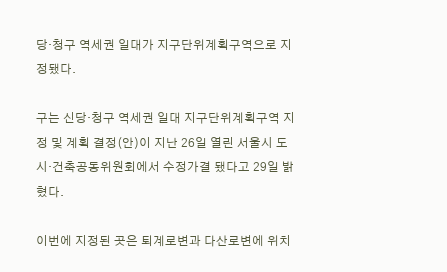당·청구 역세권 일대가 지구단위계획구역으로 지정됐다.

구는 신당·청구 역세권 일대 지구단위계획구역 지정 및 계획 결정(안)이 지난 26일 열린 서울시 도시·건축공동위원회에서 수정가결 됐다고 29일 밝혔다.

이번에 지정된 곳은 퇴계로변과 다산로변에 위치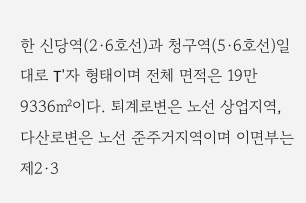한 신당역(2·6호선)과 청구역(5·6호선)일대로 T'자 형태이며 전체 면적은 19만9336㎡이다. 퇴계로변은 노선 상업지역, 다산로변은 노선 준주거지역이며 이면부는 제2·3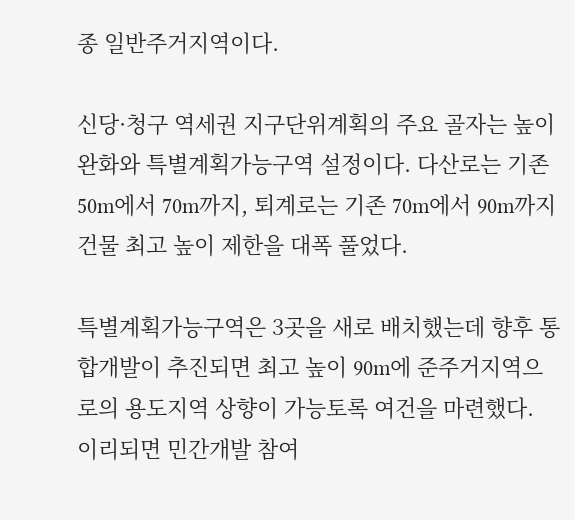종 일반주거지역이다.

신당·청구 역세권 지구단위계획의 주요 골자는 높이 완화와 특별계획가능구역 설정이다. 다산로는 기존 50m에서 70m까지, 퇴계로는 기존 70m에서 90m까지 건물 최고 높이 제한을 대폭 풀었다.

특별계획가능구역은 3곳을 새로 배치했는데 향후 통합개발이 추진되면 최고 높이 90m에 준주거지역으로의 용도지역 상향이 가능토록 여건을 마련했다. 이리되면 민간개발 참여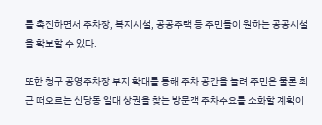를 촉진하면서 주차장, 복지시설, 공공주택 등 주민들이 원하는 공공시설을 확보할 수 있다.

또한 청구 공영주차장 부지 확대를 통해 주차 공간을 늘려 주민은 물론 최근 떠오르는 신당동 일대 상권을 찾는 방문객 주차수요를 소화할 계획이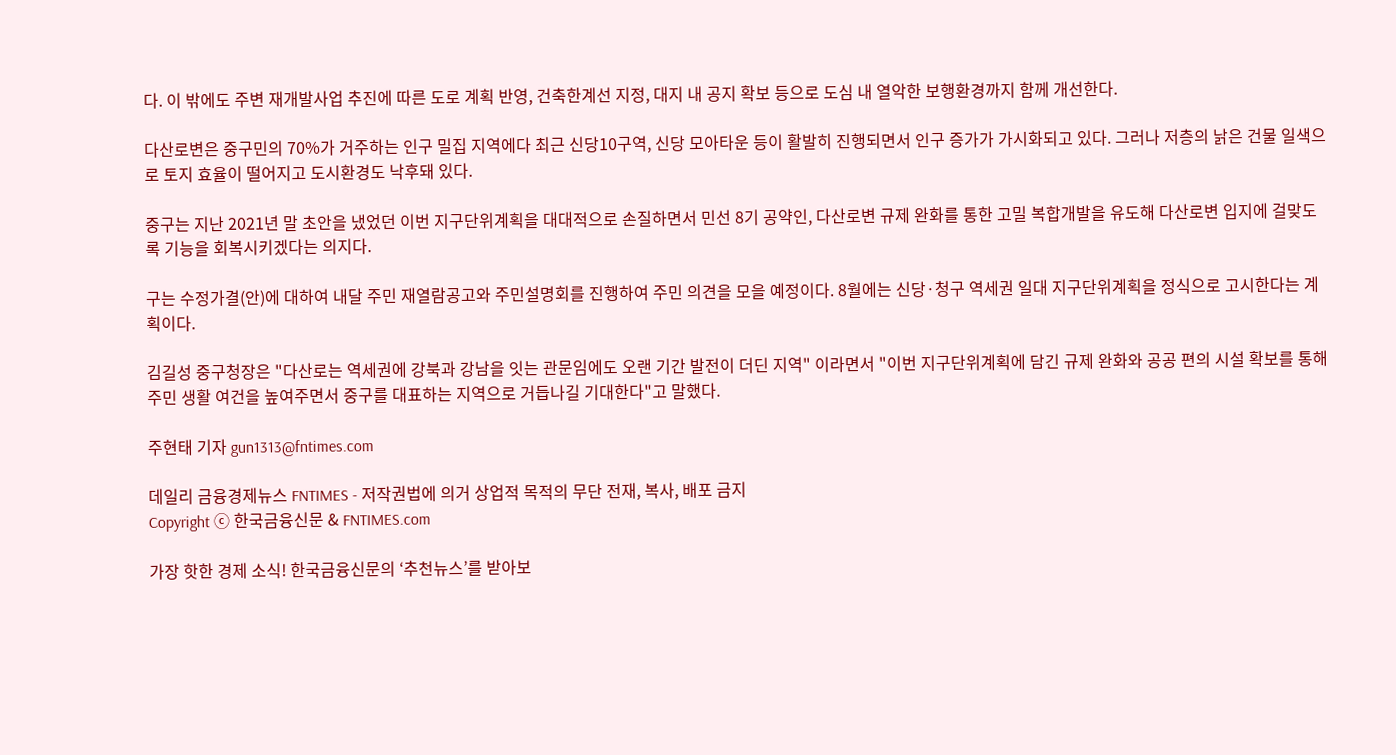다. 이 밖에도 주변 재개발사업 추진에 따른 도로 계획 반영, 건축한계선 지정, 대지 내 공지 확보 등으로 도심 내 열악한 보행환경까지 함께 개선한다.

다산로변은 중구민의 70%가 거주하는 인구 밀집 지역에다 최근 신당10구역, 신당 모아타운 등이 활발히 진행되면서 인구 증가가 가시화되고 있다. 그러나 저층의 낡은 건물 일색으로 토지 효율이 떨어지고 도시환경도 낙후돼 있다.

중구는 지난 2021년 말 초안을 냈었던 이번 지구단위계획을 대대적으로 손질하면서 민선 8기 공약인, 다산로변 규제 완화를 통한 고밀 복합개발을 유도해 다산로변 입지에 걸맞도록 기능을 회복시키겠다는 의지다.

구는 수정가결(안)에 대하여 내달 주민 재열람공고와 주민설명회를 진행하여 주민 의견을 모을 예정이다. 8월에는 신당·청구 역세권 일대 지구단위계획을 정식으로 고시한다는 계획이다.

김길성 중구청장은 "다산로는 역세권에 강북과 강남을 잇는 관문임에도 오랜 기간 발전이 더딘 지역" 이라면서 "이번 지구단위계획에 담긴 규제 완화와 공공 편의 시설 확보를 통해 주민 생활 여건을 높여주면서 중구를 대표하는 지역으로 거듭나길 기대한다"고 말했다.

주현태 기자 gun1313@fntimes.com

데일리 금융경제뉴스 FNTIMES - 저작권법에 의거 상업적 목적의 무단 전재, 복사, 배포 금지
Copyright ⓒ 한국금융신문 & FNTIMES.com

가장 핫한 경제 소식! 한국금융신문의 ‘추천뉴스’를 받아보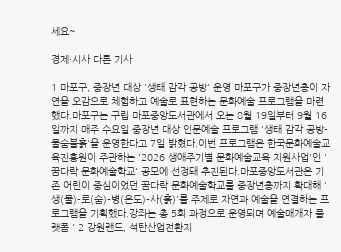세요~

경제·시사 다른 기사

1 마포구, 중장년 대상 '생태 감각 공방' 운영 마포구가 중장년층이 자연을 오감으로 체험하고 예술로 표현하는 문화예술 프로그램을 마련했다.마포구는 구립 마포중앙도서관에서 오는 8월 19일부터 9월 16일까지 매주 수요일 중장년 대상 인문예술 프로그램 '생태 감각 공방-물숨불흙'을 운영한다고 7일 밝혔다.이번 프로그램은 한국문화예술교육진흥원이 주관하는 '2026 생애주기별 문화예술교육 지원사업'인 '꿈다락 문화예술학교' 공모에 선정돼 추진된다.마포중앙도서관은 기존 어린이 중심이었던 꿈다락 문화예술학교를 중장년층까지 확대해 '생(물)-로(숨)-병(온도)-사(흙)'를 주제로 자연과 예술을 연결하는 프로그램을 기획했다.강좌는 총 5회 과정으로 운영되며 예술매개자 플랫폼 ' 2 강원랜드, 석탄산업전환지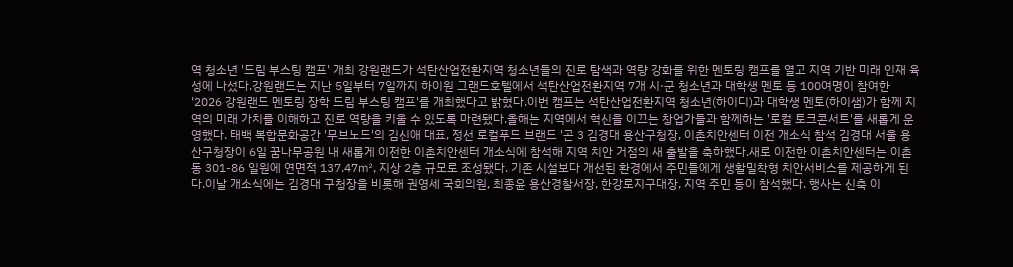역 청소년 '드림 부스팅 캠프' 개최 강원랜드가 석탄산업전환지역 청소년들의 진로 탐색과 역량 강화를 위한 멘토링 캠프를 열고 지역 기반 미래 인재 육성에 나섰다.강원랜드는 지난 5일부터 7일까지 하이원 그랜드호텔에서 석탄산업전환지역 7개 시·군 청소년과 대학생 멘토 등 100여명이 참여한 '2026 강원랜드 멘토링 장학 드림 부스팅 캠프'를 개최했다고 밝혔다.이번 캠프는 석탄산업전환지역 청소년(하이디)과 대학생 멘토(하이샘)가 함께 지역의 미래 가치를 이해하고 진로 역량을 키울 수 있도록 마련됐다.올해는 지역에서 혁신을 이끄는 창업가들과 함께하는 '로컬 토크콘서트'를 새롭게 운영했다. 태백 복합문화공간 '무브노드'의 김신애 대표, 정선 로컬푸드 브랜드 '곤 3 김경대 용산구청장, 이촌치안센터 이전 개소식 참석 김경대 서울 용산구청장이 6일 꿈나무공원 내 새롭게 이전한 이촌치안센터 개소식에 참석해 지역 치안 거점의 새 출발을 축하했다.새로 이전한 이촌치안센터는 이촌동 301-86 일원에 연면적 137.47㎡, 지상 2층 규모로 조성됐다. 기존 시설보다 개선된 환경에서 주민들에게 생활밀착형 치안서비스를 제공하게 된다.이날 개소식에는 김경대 구청장을 비롯해 권영세 국회의원, 최종윤 용산경찰서장, 한강로지구대장, 지역 주민 등이 참석했다. 행사는 신축 이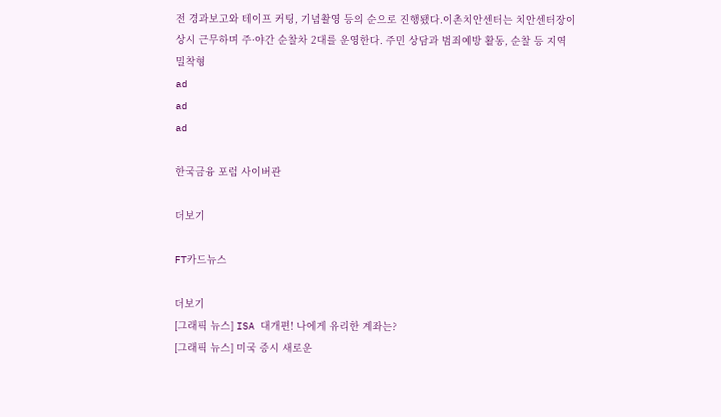전 경과보고와 테이프 커팅, 기념촬영 등의 순으로 진행됐다.이촌치안센터는 치안센터장이 상시 근무하며 주·야간 순찰차 2대를 운영한다. 주민 상담과 범죄예방 활동, 순찰 등 지역 밀착형
ad
ad
ad

한국금융 포럼 사이버관

더보기

FT카드뉴스

더보기
[그래픽 뉴스] ISA 대개편! 나에게 유리한 계좌는?
[그래픽 뉴스] 미국 증시 새로운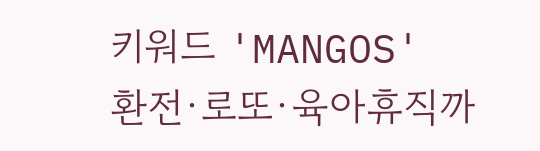키워드 'MANGOS'
환전·로또·육아휴직까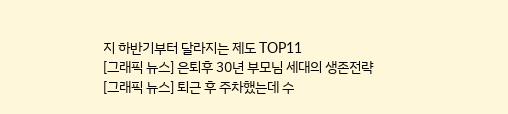지 하반기부터 달라지는 제도 TOP11
[그래픽 뉴스] 은퇴후 30년 부모님 세대의 생존전략
[그래픽 뉴스] 퇴근 후 주차했는데 수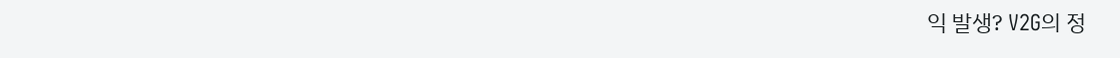익 발생? V2G의 정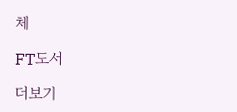체

FT도서

더보기